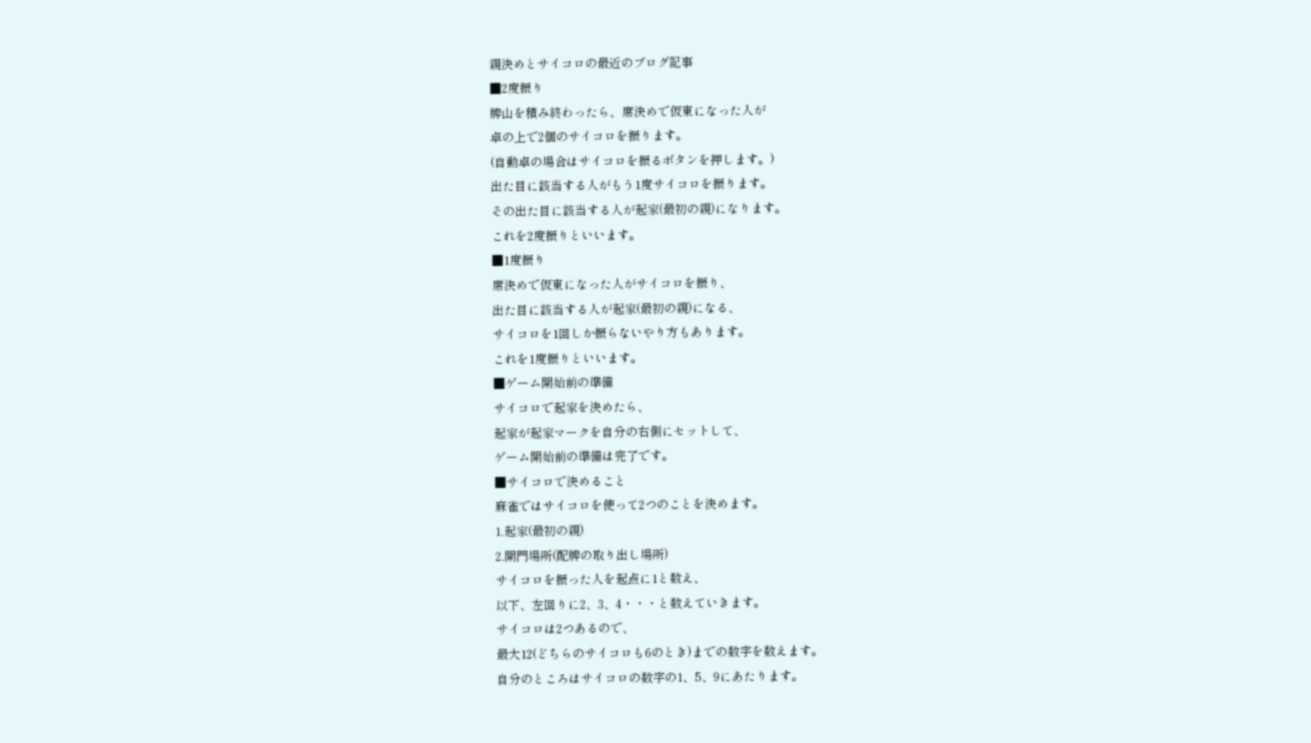親決めとサイコロの最近のブログ記事
■2度振り
牌山を積み終わったら、席決めで仮東になった人が
卓の上で2個のサイコロを振ります。
(自動卓の場合はサイコロを振るボタンを押します。)
出た目に該当する人がもう1度サイコロを振ります。
その出た目に該当する人が起家(最初の親)になります。
これを2度振りといいます。
■1度振り
席決めで仮東になった人がサイコロを振り、
出た目に該当する人が起家(最初の親)になる、
サイコロを1回しか振らないやり方もあります。
これを1度振りといいます。
■ゲーム開始前の準備
サイコロで起家を決めたら、
起家が起家マークを自分の右側にセットして、
ゲーム開始前の準備は完了です。
■サイコロで決めること
麻雀ではサイコロを使って2つのことを決めます。
1.起家(最初の親)
2.開門場所(配牌の取り出し場所)
サイコロを振った人を起点に1と数え、
以下、左回りに2、3、4・・・と数えていきます。
サイコロは2つあるので、
最大12(どちらのサイコロも6のとき)までの数字を数えます。
自分のところはサイコロの数字の1、5、9にあたります。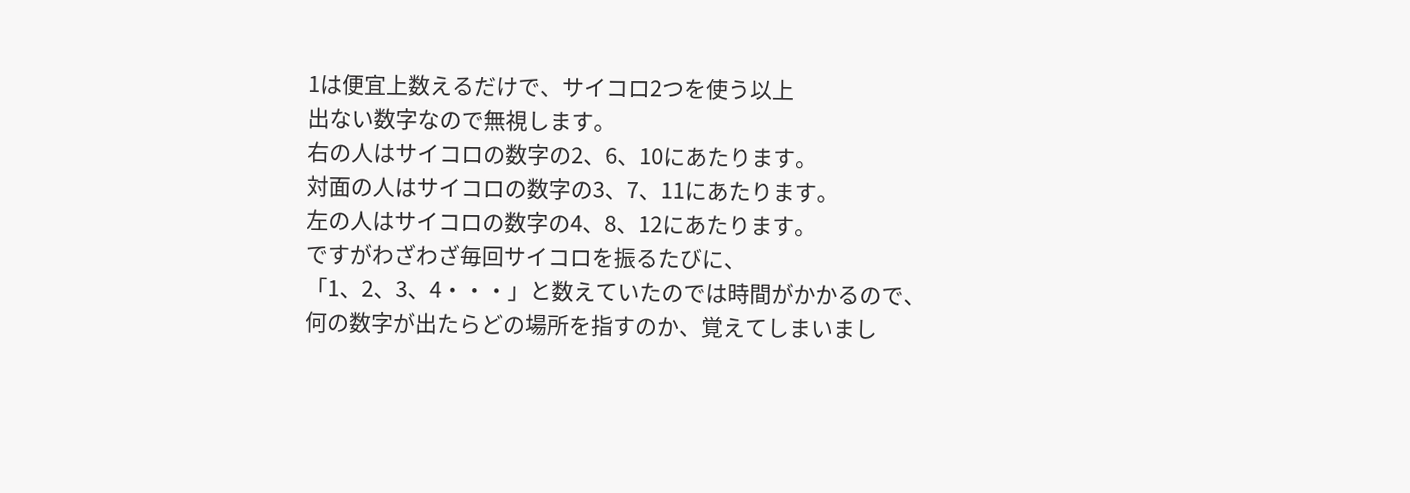1は便宜上数えるだけで、サイコロ2つを使う以上
出ない数字なので無視します。
右の人はサイコロの数字の2、6、10にあたります。
対面の人はサイコロの数字の3、7、11にあたります。
左の人はサイコロの数字の4、8、12にあたります。
ですがわざわざ毎回サイコロを振るたびに、
「1、2、3、4・・・」と数えていたのでは時間がかかるので、
何の数字が出たらどの場所を指すのか、覚えてしまいまし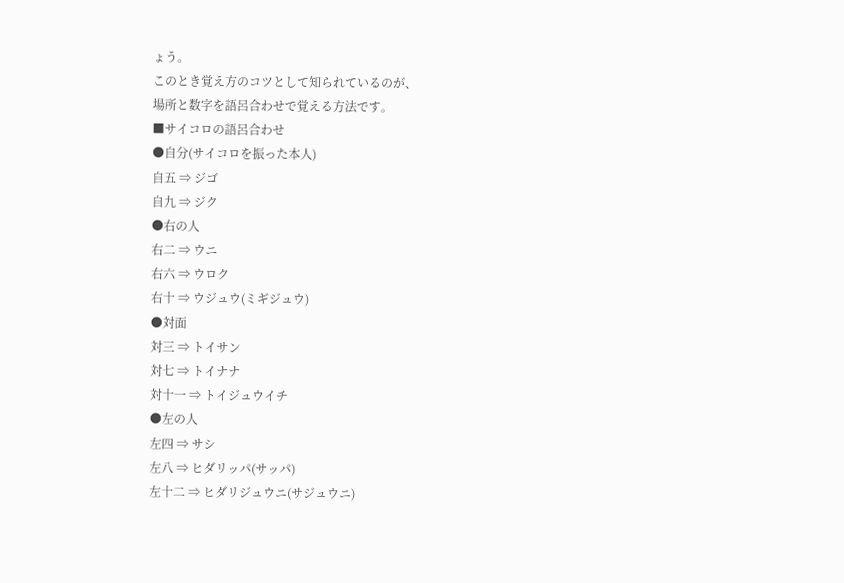ょう。
このとき覚え方のコツとして知られているのが、
場所と数字を語呂合わせで覚える方法です。
■サイコロの語呂合わせ
●自分(サイコロを振った本人)
自五 ⇒ ジゴ
自九 ⇒ ジク
●右の人
右二 ⇒ ウニ
右六 ⇒ ウロク
右十 ⇒ ウジュウ(ミギジュウ)
●対面
対三 ⇒ トイサン
対七 ⇒ トイナナ
対十一 ⇒ トイジュウイチ
●左の人
左四 ⇒ サシ
左八 ⇒ ヒダリッパ(サッパ)
左十二 ⇒ ヒダリジュウニ(サジュウニ)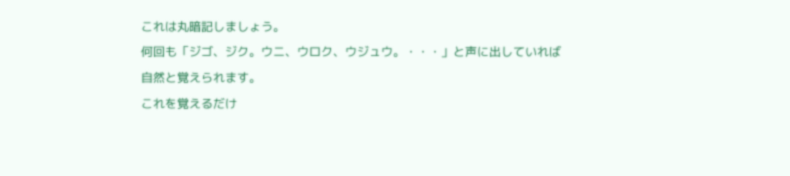これは丸暗記しましょう。
何回も「ジゴ、ジク。ウニ、ウロク、ウジュウ。・・・」と声に出していれば
自然と覚えられます。
これを覚えるだけ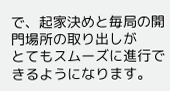で、起家決めと毎局の開門場所の取り出しが
とてもスムーズに進行できるようになります。